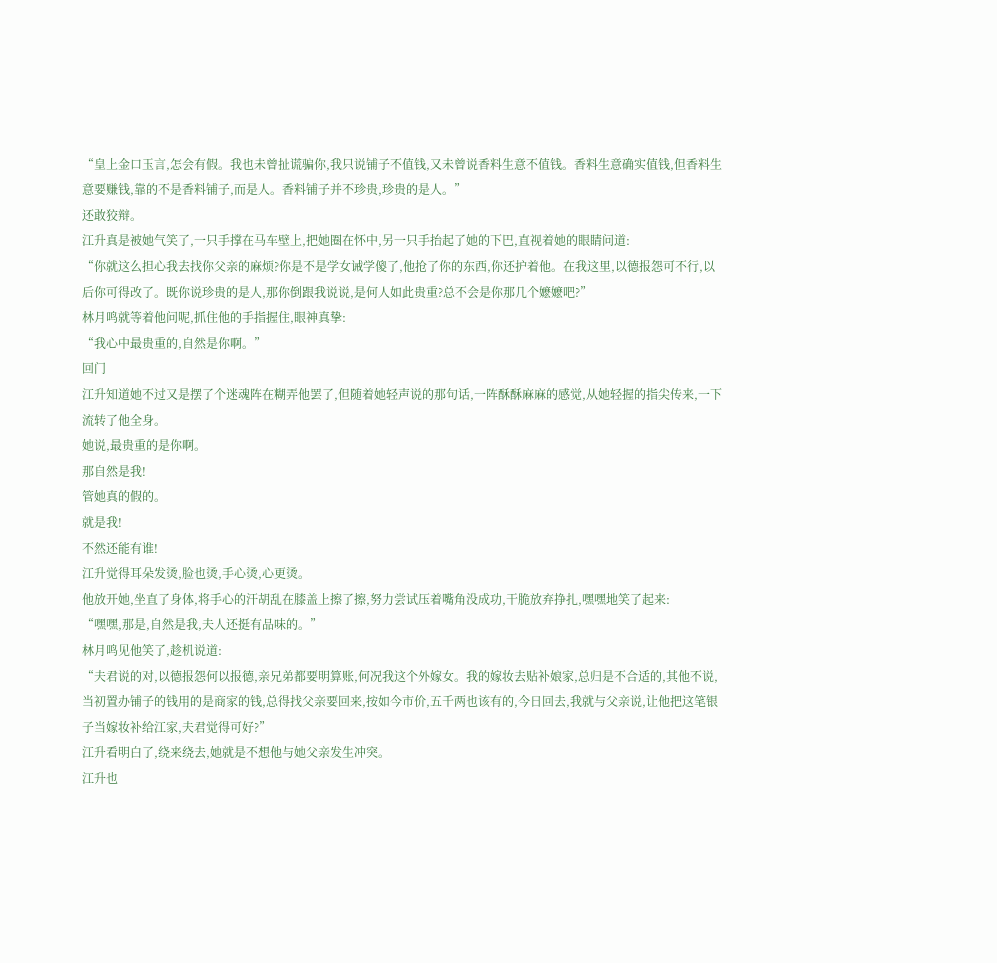“皇上金口玉言,怎会有假。我也未曾扯谎骗你,我只说铺子不值钱,又未曾说香料生意不值钱。香料生意确实值钱,但香料生意要赚钱,靠的不是香料铺子,而是人。香料铺子并不珍贵,珍贵的是人。”
还敢狡辩。
江升真是被她气笑了,一只手撑在马车壁上,把她圈在怀中,另一只手抬起了她的下巴,直视着她的眼睛问道:
“你就这么担心我去找你父亲的麻烦?你是不是学女诫学傻了,他抢了你的东西,你还护着他。在我这里,以德报怨可不行,以后你可得改了。既你说珍贵的是人,那你倒跟我说说,是何人如此贵重?总不会是你那几个嬷嬷吧?”
林月鸣就等着他问呢,抓住他的手指握住,眼神真挚:
“我心中最贵重的,自然是你啊。”
回门
江升知道她不过又是摆了个迷魂阵在糊弄他罢了,但随着她轻声说的那句话,一阵酥酥麻麻的感觉,从她轻握的指尖传来,一下流转了他全身。
她说,最贵重的是你啊。
那自然是我!
管她真的假的。
就是我!
不然还能有谁!
江升觉得耳朵发烫,脸也烫,手心烫,心更烫。
他放开她,坐直了身体,将手心的汗胡乱在膝盖上擦了擦,努力尝试压着嘴角没成功,干脆放弃挣扎,嘿嘿地笑了起来:
“嘿嘿,那是,自然是我,夫人还挺有品味的。”
林月鸣见他笑了,趁机说道:
“夫君说的对,以德报怨何以报德,亲兄弟都要明算账,何况我这个外嫁女。我的嫁妆去贴补娘家,总归是不合适的,其他不说,当初置办铺子的钱用的是商家的钱,总得找父亲要回来,按如今市价,五千两也该有的,今日回去,我就与父亲说,让他把这笔银子当嫁妆补给江家,夫君觉得可好?”
江升看明白了,绕来绕去,她就是不想他与她父亲发生冲突。
江升也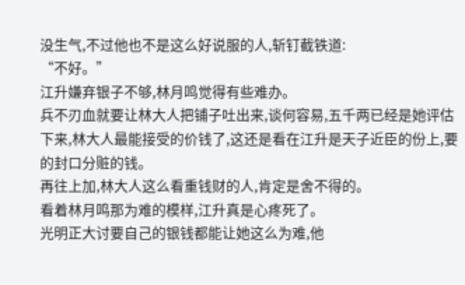没生气,不过他也不是这么好说服的人,斩钉截铁道:
“不好。”
江升嫌弃银子不够,林月鸣觉得有些难办。
兵不刃血就要让林大人把铺子吐出来,谈何容易,五千两已经是她评估下来,林大人最能接受的价钱了,这还是看在江升是天子近臣的份上,要的封口分赃的钱。
再往上加,林大人这么看重钱财的人,肯定是舍不得的。
看着林月鸣那为难的模样,江升真是心疼死了。
光明正大讨要自己的银钱都能让她这么为难,他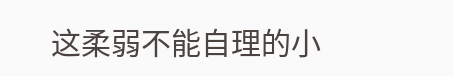这柔弱不能自理的小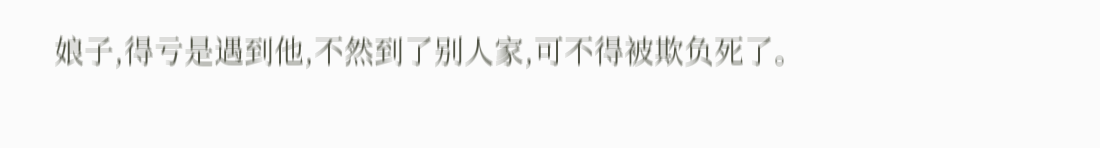娘子,得亏是遇到他,不然到了别人家,可不得被欺负死了。